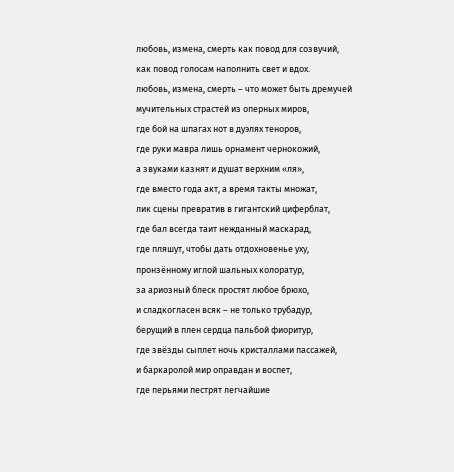любовь, измена, смерть как повод для созвучий,
как повод голосам наполнить свет и вдох.
любовь, измена, смерть – что может быть дремучей
мучительных страстей из оперных миров,
где бой на шпагах нот в дуэлях теноров,
где руки мавра лишь орнамент чернокожий,
а звуками казнят и душат верхним «ля»,
где вместо года акт, а время такты множат,
лик сцены превратив в гигантский циферблат,
где бал всегда таит нежданный маскарад,
где пляшут, чтобы дать отдохновенье уху,
пронзённому иглой шальных колоратур,
за ариозный блеск простят любое брюхо,
и сладкогласен всяк – не только трубадур,
берущий в плен сердца пальбой фиоритур,
где звёзды сыплет ночь кристаллами пассажей,
и баркаролой мир оправдан и воспет,
где перьями пестрят легчайшие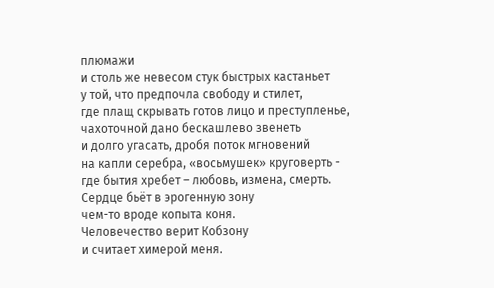плюмажи
и столь же невесом стук быстрых кастаньет
у той, что предпочла свободу и стилет,
где плащ скрывать готов лицо и преступленье,
чахоточной дано бескашлево звенеть
и долго угасать, дробя поток мгновений
на капли серебра, «восьмушек» круговерть -
где бытия хребет – любовь, измена, смерть.
Сердце бьёт в эрогенную зону
чем-то вроде копыта коня.
Человечество верит Кобзону
и считает химерой меня.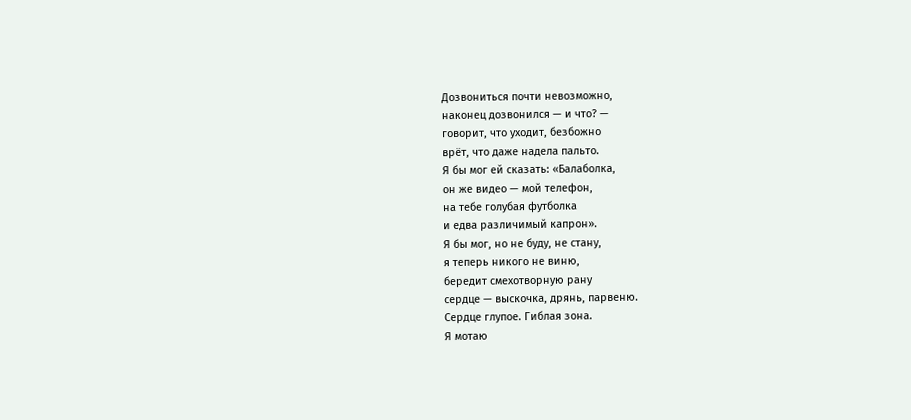Дозвониться почти невозможно,
наконец дозвонился — и что? —
говорит, что уходит, безбожно
врёт, что даже надела пальто.
Я бы мог ей сказать: «Балаболка,
он же видео — мой телефон,
на тебе голубая футболка
и едва различимый капрон».
Я бы мог, но не буду, не стану,
я теперь никого не виню,
бередит смехотворную рану
сердце — выскочка, дрянь, парвеню.
Сердце глупое. Гиблая зона.
Я мотаю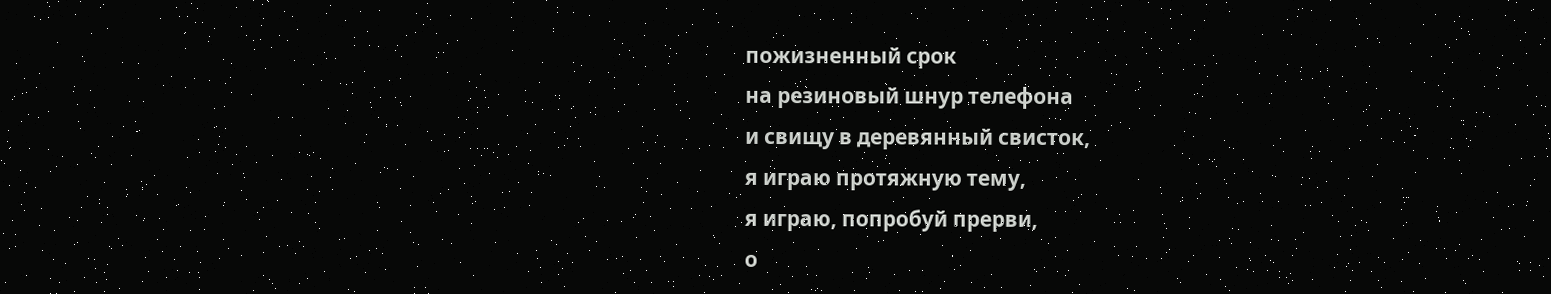пожизненный срок
на резиновый шнур телефона
и свищу в деревянный свисток,
я играю протяжную тему,
я играю, попробуй прерви,
о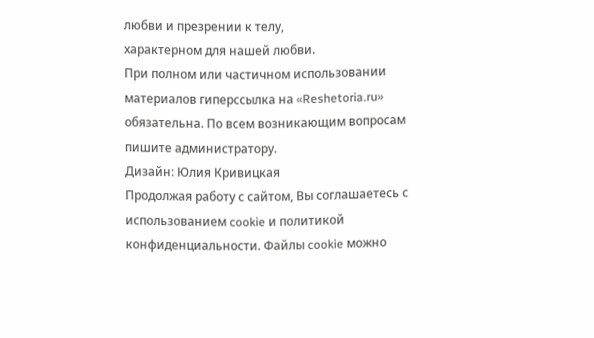любви и презрении к телу,
характерном для нашей любви.
При полном или частичном использовании материалов гиперссылка на «Reshetoria.ru» обязательна. По всем возникающим вопросам пишите администратору.
Дизайн: Юлия Кривицкая
Продолжая работу с сайтом, Вы соглашаетесь с использованием cookie и политикой конфиденциальности. Файлы cookie можно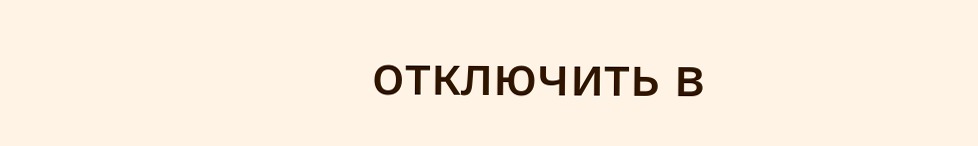отключить в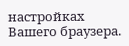настройках Вашего браузера.